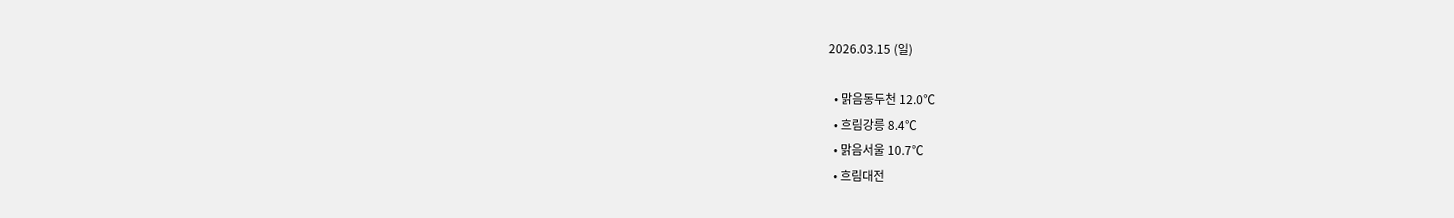2026.03.15 (일)

  • 맑음동두천 12.0℃
  • 흐림강릉 8.4℃
  • 맑음서울 10.7℃
  • 흐림대전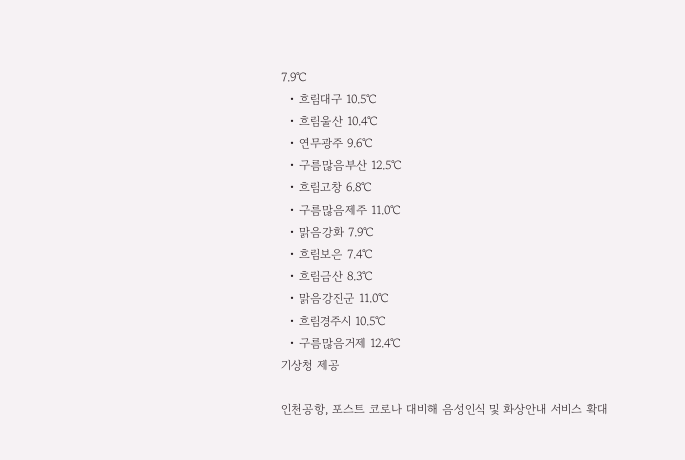7.9℃
  • 흐림대구 10.5℃
  • 흐림울산 10.4℃
  • 연무광주 9.6℃
  • 구름많음부산 12.5℃
  • 흐림고창 6.8℃
  • 구름많음제주 11.0℃
  • 맑음강화 7.9℃
  • 흐림보은 7.4℃
  • 흐림금산 8.3℃
  • 맑음강진군 11.0℃
  • 흐림경주시 10.5℃
  • 구름많음거제 12.4℃
기상청 제공

인천공항, 포스트 코로나 대비해 음성인식 및 화상안내 서비스 확대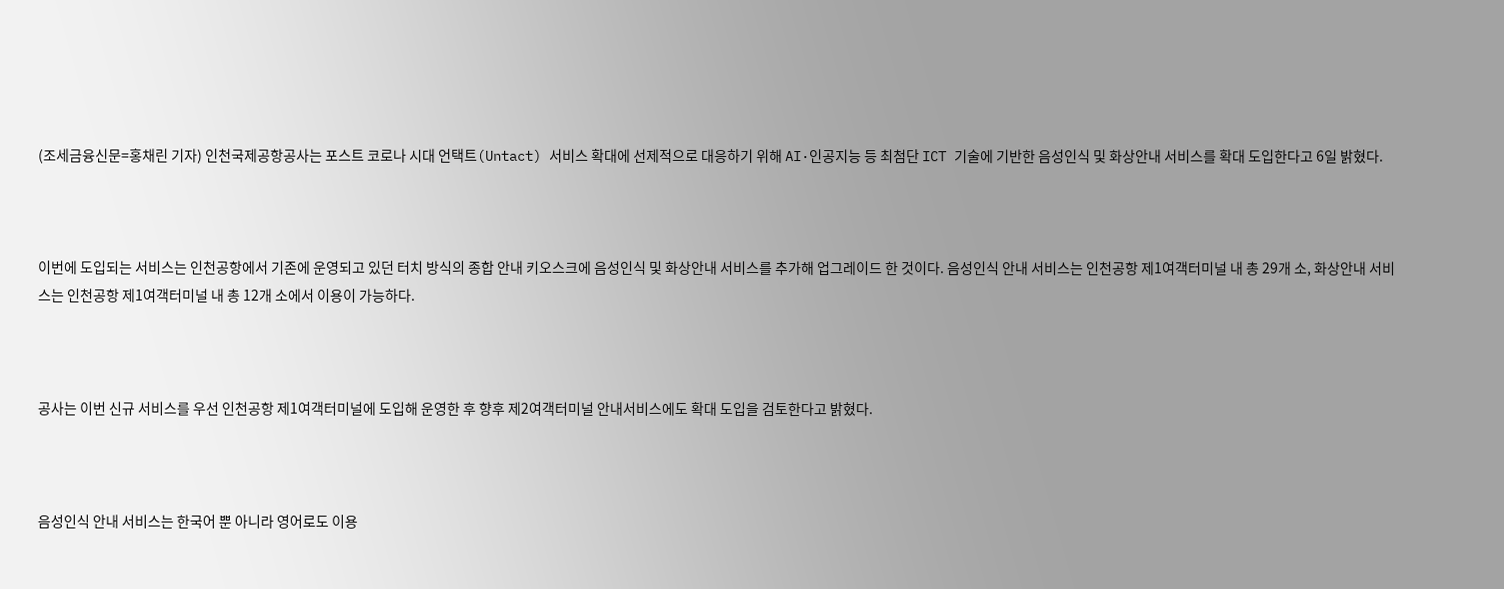(조세금융신문=홍채린 기자) 인천국제공항공사는 포스트 코로나 시대 언택트(Untact) 서비스 확대에 선제적으로 대응하기 위해 AI·인공지능 등 최첨단 ICT 기술에 기반한 음성인식 및 화상안내 서비스를 확대 도입한다고 6일 밝혔다.



이번에 도입되는 서비스는 인천공항에서 기존에 운영되고 있던 터치 방식의 종합 안내 키오스크에 음성인식 및 화상안내 서비스를 추가해 업그레이드 한 것이다. 음성인식 안내 서비스는 인천공항 제1여객터미널 내 총 29개 소, 화상안내 서비스는 인천공항 제1여객터미널 내 총 12개 소에서 이용이 가능하다.



공사는 이번 신규 서비스를 우선 인천공항 제1여객터미널에 도입해 운영한 후 향후 제2여객터미널 안내서비스에도 확대 도입을 검토한다고 밝혔다.



음성인식 안내 서비스는 한국어 뿐 아니라 영어로도 이용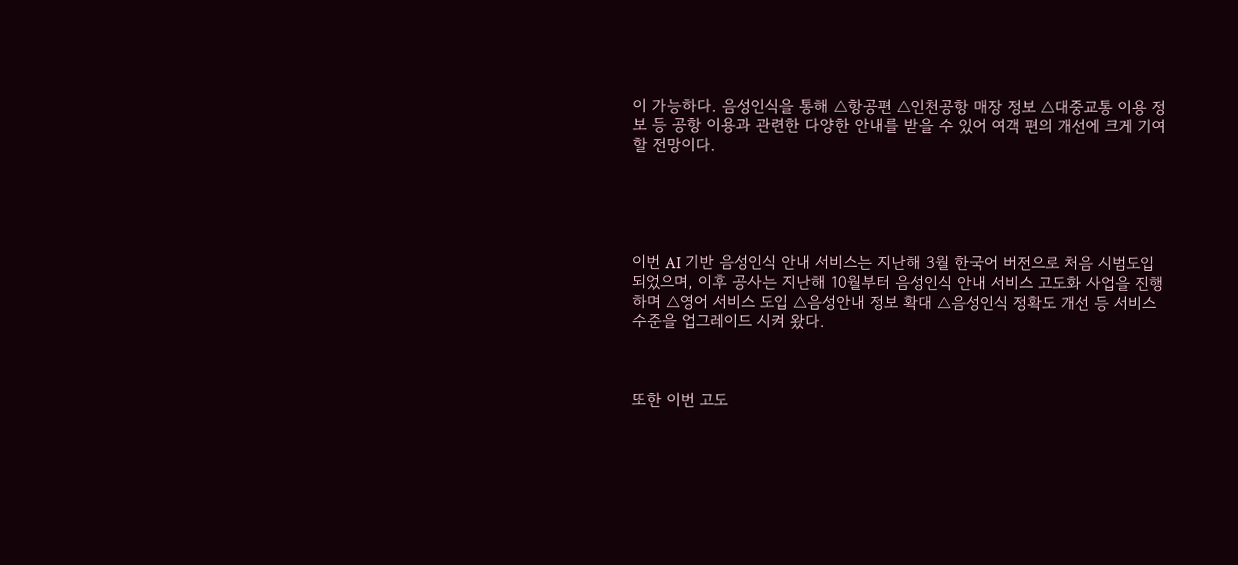이 가능하다. 음성인식을 통해 △항공편 △인천공항 매장 정보 △대중교통 이용 정보 등 공항 이용과 관련한 다양한 안내를 받을 수 있어 여객 편의 개선에 크게 기여할 전망이다.





이번 AI 기반 음성인식 안내 서비스는 지난해 3월 한국어 버전으로 처음 시범도입 되었으며, 이후 공사는 지난해 10월부터 음성인식 안내 서비스 고도화 사업을 진행하며 △영어 서비스 도입 △음성안내 정보 확대 △음성인식 정확도 개선 등 서비스 수준을 업그레이드 시켜 왔다.



또한 이번 고도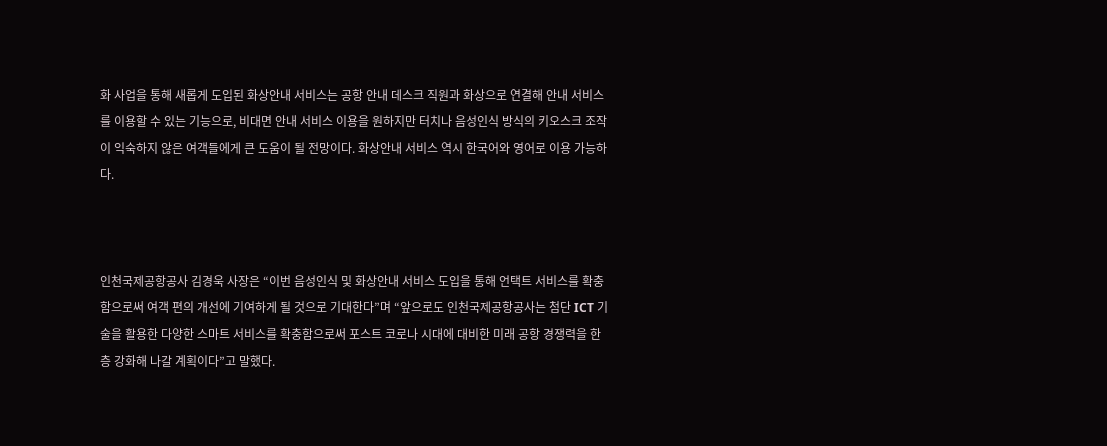화 사업을 통해 새롭게 도입된 화상안내 서비스는 공항 안내 데스크 직원과 화상으로 연결해 안내 서비스를 이용할 수 있는 기능으로, 비대면 안내 서비스 이용을 원하지만 터치나 음성인식 방식의 키오스크 조작이 익숙하지 않은 여객들에게 큰 도움이 될 전망이다. 화상안내 서비스 역시 한국어와 영어로 이용 가능하다.



인천국제공항공사 김경욱 사장은 “이번 음성인식 및 화상안내 서비스 도입을 통해 언택트 서비스를 확충함으로써 여객 편의 개선에 기여하게 될 것으로 기대한다”며 “앞으로도 인천국제공항공사는 첨단 ICT 기술을 활용한 다양한 스마트 서비스를 확충함으로써 포스트 코로나 시대에 대비한 미래 공항 경쟁력을 한층 강화해 나갈 계획이다”고 말했다.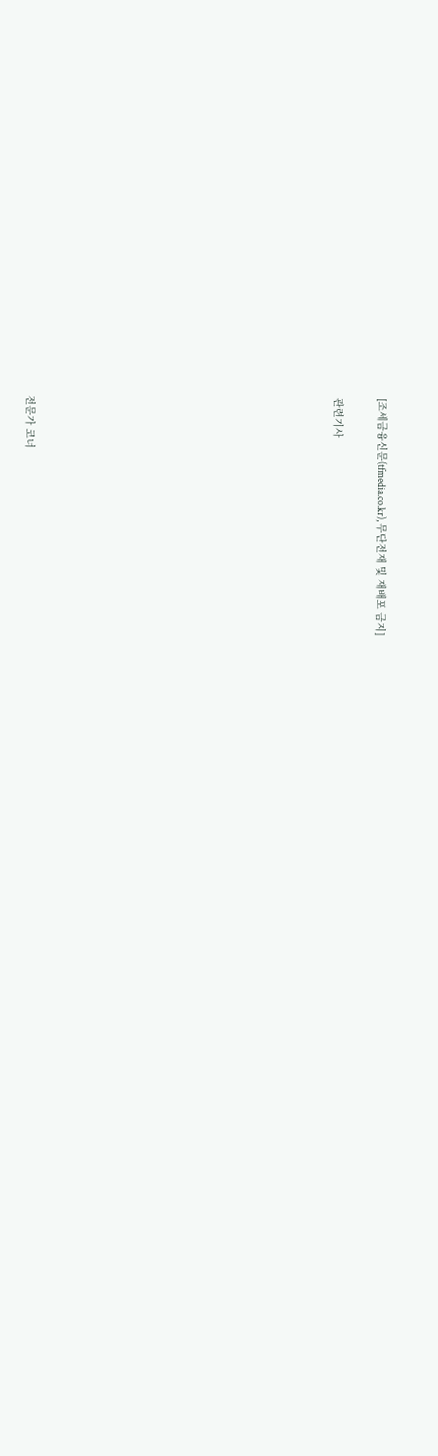[조세금융신문(tfmedia.co.kr), 무단전재 및 재배포 금지]

관련기사













전문가 코너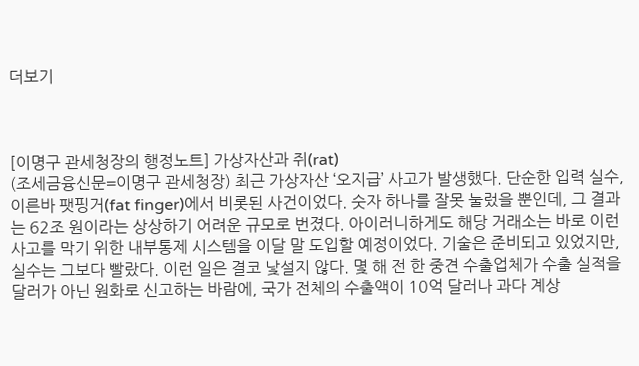더보기



[이명구 관세청장의 행정노트] 가상자산과 쥐(rat)
(조세금융신문=이명구 관세청장) 최근 가상자산 ‘오지급’ 사고가 발생했다. 단순한 입력 실수, 이른바 팻핑거(fat finger)에서 비롯된 사건이었다. 숫자 하나를 잘못 눌렀을 뿐인데, 그 결과는 62조 원이라는 상상하기 어려운 규모로 번졌다. 아이러니하게도 해당 거래소는 바로 이런 사고를 막기 위한 내부통제 시스템을 이달 말 도입할 예정이었다. 기술은 준비되고 있었지만, 실수는 그보다 빨랐다. 이런 일은 결코 낯설지 않다. 몇 해 전 한 중견 수출업체가 수출 실적을 달러가 아닌 원화로 신고하는 바람에, 국가 전체의 수출액이 10억 달러나 과다 계상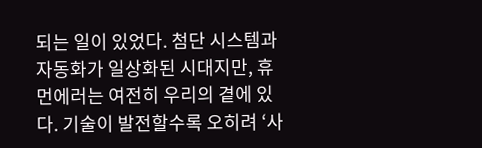되는 일이 있었다. 첨단 시스템과 자동화가 일상화된 시대지만, 휴먼에러는 여전히 우리의 곁에 있다. 기술이 발전할수록 오히려 ‘사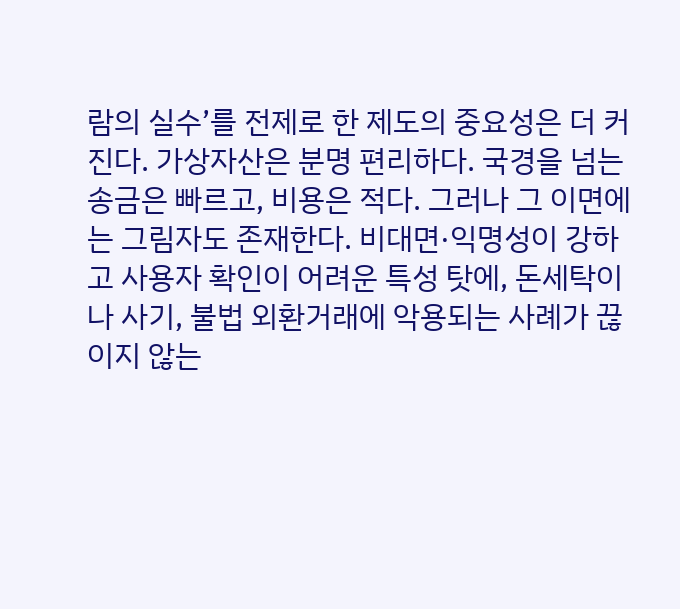람의 실수’를 전제로 한 제도의 중요성은 더 커진다. 가상자산은 분명 편리하다. 국경을 넘는 송금은 빠르고, 비용은 적다. 그러나 그 이면에는 그림자도 존재한다. 비대면·익명성이 강하고 사용자 확인이 어려운 특성 탓에, 돈세탁이나 사기, 불법 외환거래에 악용되는 사례가 끊이지 않는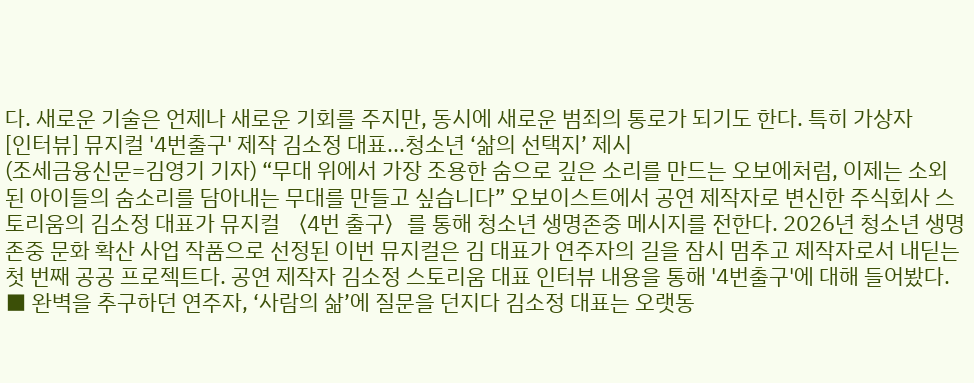다. 새로운 기술은 언제나 새로운 기회를 주지만, 동시에 새로운 범죄의 통로가 되기도 한다. 특히 가상자
[인터뷰] 뮤지컬 '4번출구' 제작 김소정 대표...청소년 ‘삶의 선택지’ 제시
(조세금융신문=김영기 기자) “무대 위에서 가장 조용한 숨으로 깊은 소리를 만드는 오보에처럼, 이제는 소외된 아이들의 숨소리를 담아내는 무대를 만들고 싶습니다” 오보이스트에서 공연 제작자로 변신한 주식회사 스토리움의 김소정 대표가 뮤지컬 〈4번 출구〉를 통해 청소년 생명존중 메시지를 전한다. 2026년 청소년 생명존중 문화 확산 사업 작품으로 선정된 이번 뮤지컬은 김 대표가 연주자의 길을 잠시 멈추고 제작자로서 내딛는 첫 번째 공공 프로젝트다. 공연 제작자 김소정 스토리움 대표 인터뷰 내용을 통해 '4번출구'에 대해 들어봤다. ■ 완벽을 추구하던 연주자, ‘사람의 삶’에 질문을 던지다 김소정 대표는 오랫동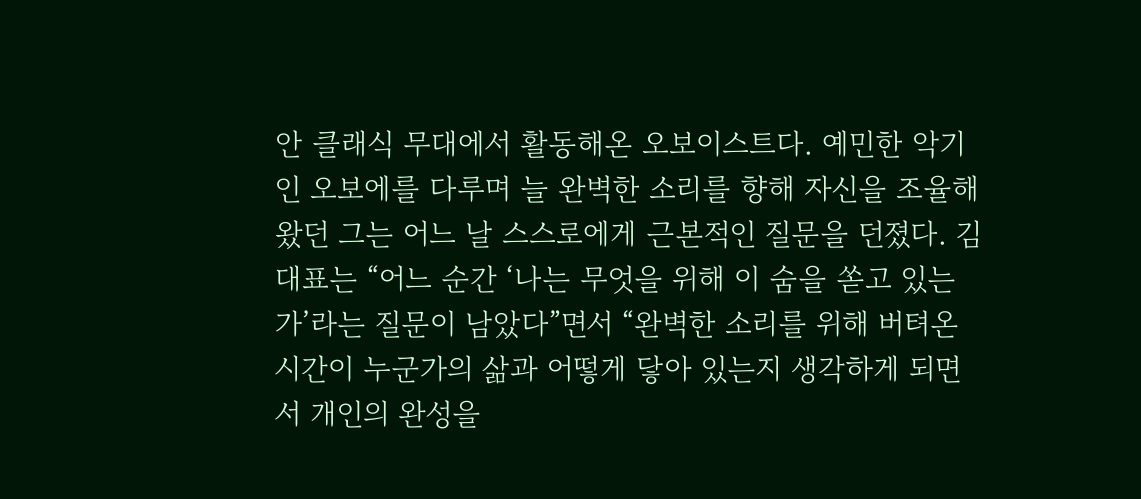안 클래식 무대에서 활동해온 오보이스트다. 예민한 악기인 오보에를 다루며 늘 완벽한 소리를 향해 자신을 조율해왔던 그는 어느 날 스스로에게 근본적인 질문을 던졌다. 김 대표는 “어느 순간 ‘나는 무엇을 위해 이 숨을 쏟고 있는가’라는 질문이 남았다”면서 “완벽한 소리를 위해 버텨온 시간이 누군가의 삶과 어떻게 닿아 있는지 생각하게 되면서 개인의 완성을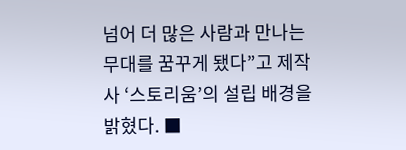넘어 더 많은 사람과 만나는 무대를 꿈꾸게 됐다”고 제작사 ‘스토리움’의 설립 배경을 밝혔다. ■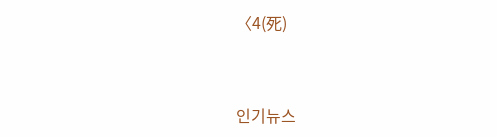〈4(死)


인기뉴스